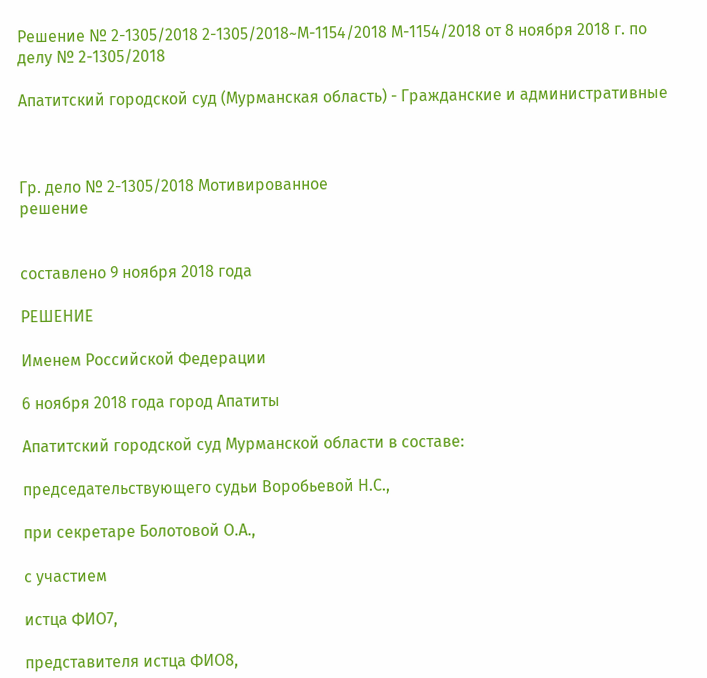Решение № 2-1305/2018 2-1305/2018~М-1154/2018 М-1154/2018 от 8 ноября 2018 г. по делу № 2-1305/2018

Апатитский городской суд (Мурманская область) - Гражданские и административные



Гр. дело № 2-1305/2018 Мотивированное
решение


составлено 9 ноября 2018 года

РЕШЕНИЕ

Именем Российской Федерации

6 ноября 2018 года город Апатиты

Апатитский городской суд Мурманской области в составе:

председательствующего судьи Воробьевой Н.С.,

при секретаре Болотовой О.А.,

с участием

истца ФИО7,

представителя истца ФИО8,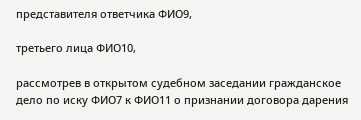представителя ответчика ФИО9,

третьего лица ФИО10,

рассмотрев в открытом судебном заседании гражданское дело по иску ФИО7 к ФИО11 о признании договора дарения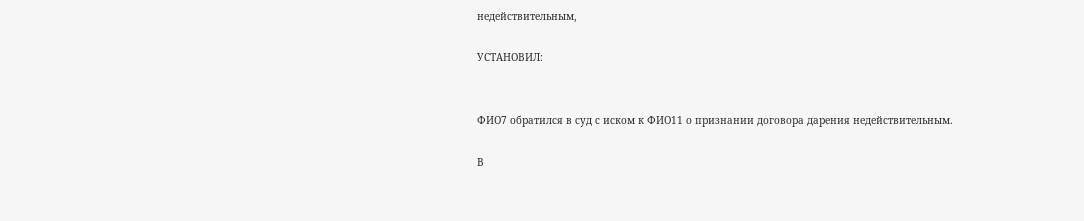недействительным,

УСТАНОВИЛ:


ФИО7 обратился в суд с иском к ФИО11 о признании договора дарения недействительным.

В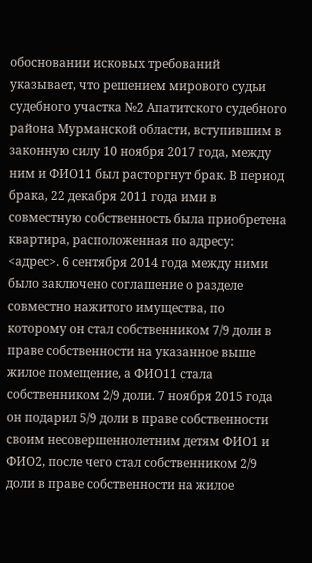обосновании исковых требований указывает, что решением мирового судьи судебного участка №2 Апатитского судебного района Мурманской области, вступившим в законную силу 10 ноября 2017 года, между ним и ФИО11 был расторгнут брак. В период брака, 22 декабря 2011 года ими в совместную собственность была приобретена квартира, расположенная по адресу: <адрес>. 6 сентября 2014 года между ними было заключено соглашение о разделе совместно нажитого имущества, по которому он стал собственником 7/9 доли в праве собственности на указанное выше жилое помещение, а ФИО11 стала собственником 2/9 доли. 7 ноября 2015 года он подарил 5/9 доли в праве собственности своим несовершеннолетним детям ФИО1 и ФИО2, после чего стал собственником 2/9 доли в праве собственности на жилое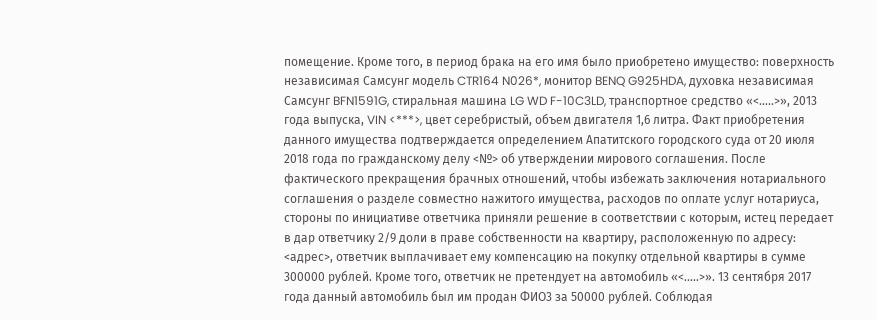помещение. Кроме того, в период брака на его имя было приобретено имущество: поверхность независимая Самсунг модель CTR164 N026*, монитор BENQ G925HDA, духовка независимая Самсунг BFN1591G, стиральная машина LG WD F-10C3LD, транспортное средство «<.....>», 2013 года выпуска, VIN <***>, цвет серебристый, объем двигателя 1,6 литра. Факт приобретения данного имущества подтверждается определением Апатитского городского суда от 20 июля 2018 года по гражданскому делу <№> об утверждении мирового соглашения. После фактического прекращения брачных отношений, чтобы избежать заключения нотариального соглашения о разделе совместно нажитого имущества, расходов по оплате услуг нотариуса, стороны по инициативе ответчика приняли решение в соответствии с которым, истец передает в дар ответчику 2/9 доли в праве собственности на квартиру, расположенную по адресу: <адрес>, ответчик выплачивает ему компенсацию на покупку отдельной квартиры в сумме 300000 рублей. Кроме того, ответчик не претендует на автомобиль «<.....>». 13 сентября 2017 года данный автомобиль был им продан ФИО3 за 50000 рублей. Соблюдая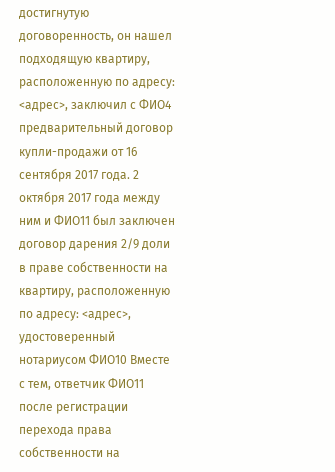достигнутую договоренность, он нашел подходящую квартиру, расположенную по адресу: <адрес>, заключил с ФИО4 предварительный договор купли-продажи от 16 сентября 2017 года. 2 октября 2017 года между ним и ФИО11 был заключен договор дарения 2/9 доли в праве собственности на квартиру, расположенную по адресу: <адрес>, удостоверенный нотариусом ФИО10 Вместе с тем, ответчик ФИО11 после регистрации перехода права собственности на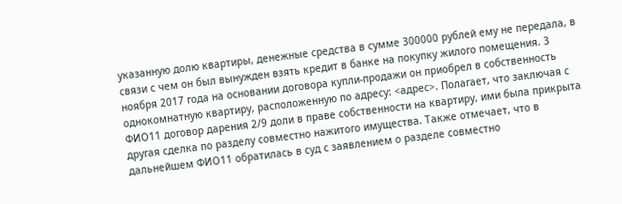указанную долю квартиры, денежные средства в сумме 300000 рублей ему не передала, в связи с чем он был вынужден взять кредит в банке на покупку жилого помещения. 3 ноября 2017 года на основании договора купли-продажи он приобрел в собственность однокомнатную квартиру, расположенную по адресу: <адрес>. Полагает, что заключая с ФИО11 договор дарения 2/9 доли в праве собственности на квартиру, ими была прикрыта другая сделка по разделу совместно нажитого имущества. Также отмечает, что в дальнейшем ФИО11 обратилась в суд с заявлением о разделе совместно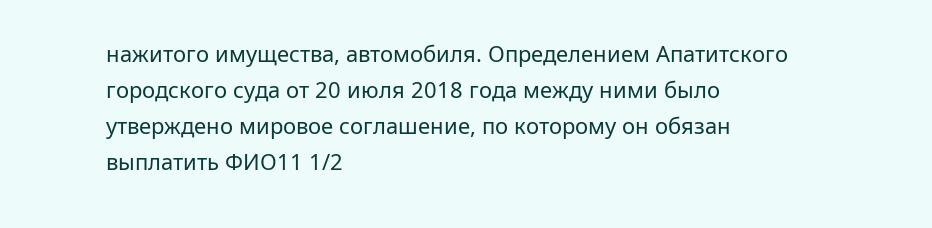нажитого имущества, автомобиля. Определением Апатитского городского суда от 20 июля 2018 года между ними было утверждено мировое соглашение, по которому он обязан выплатить ФИО11 1/2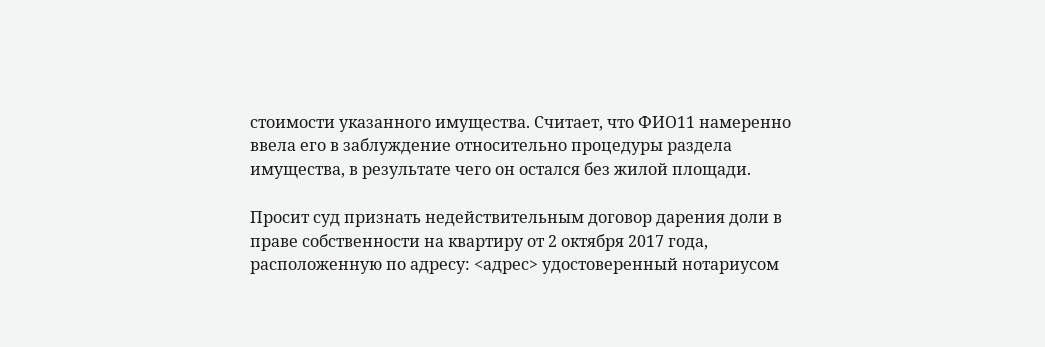стоимости указанного имущества. Считает, что ФИО11 намеренно ввела его в заблуждение относительно процедуры раздела имущества, в результате чего он остался без жилой площади.

Просит суд признать недействительным договор дарения доли в праве собственности на квартиру от 2 октября 2017 года, расположенную по адресу: <адрес> удостоверенный нотариусом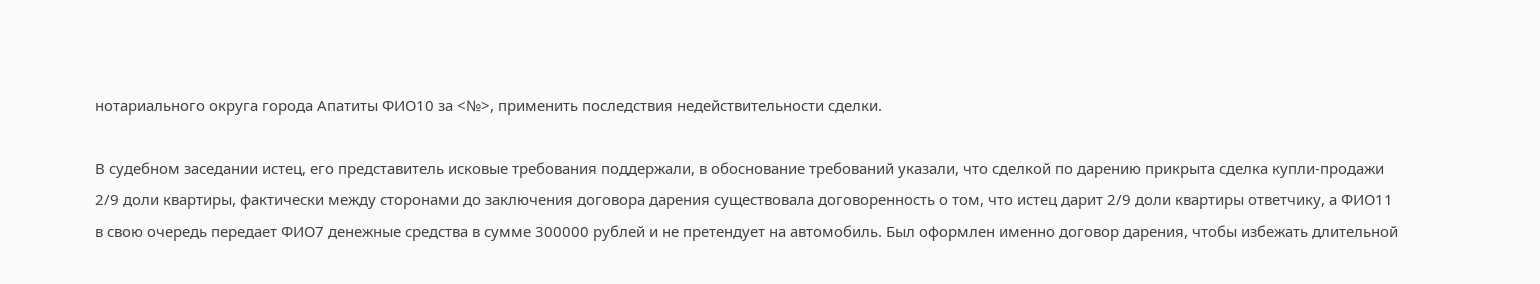нотариального округа города Апатиты ФИО10 за <№>, применить последствия недействительности сделки.

В судебном заседании истец, его представитель исковые требования поддержали, в обоснование требований указали, что сделкой по дарению прикрыта сделка купли-продажи 2/9 доли квартиры, фактически между сторонами до заключения договора дарения существовала договоренность о том, что истец дарит 2/9 доли квартиры ответчику, а ФИО11 в свою очередь передает ФИО7 денежные средства в сумме 300000 рублей и не претендует на автомобиль. Был оформлен именно договор дарения, чтобы избежать длительной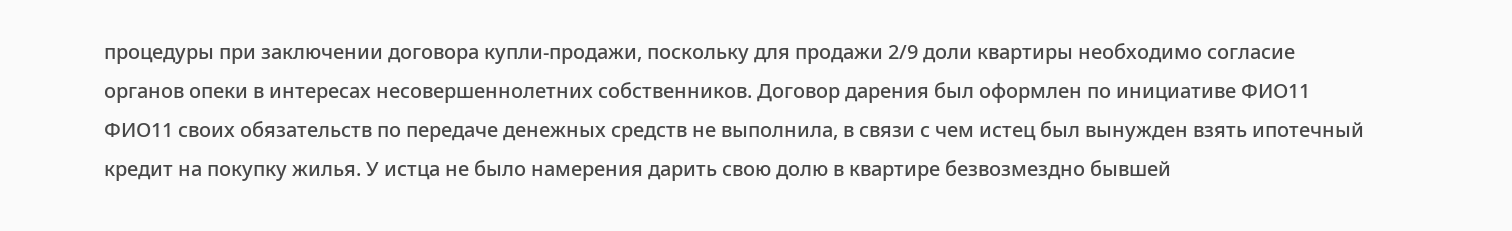процедуры при заключении договора купли-продажи, поскольку для продажи 2/9 доли квартиры необходимо согласие органов опеки в интересах несовершеннолетних собственников. Договор дарения был оформлен по инициативе ФИО11 ФИО11 своих обязательств по передаче денежных средств не выполнила, в связи с чем истец был вынужден взять ипотечный кредит на покупку жилья. У истца не было намерения дарить свою долю в квартире безвозмездно бывшей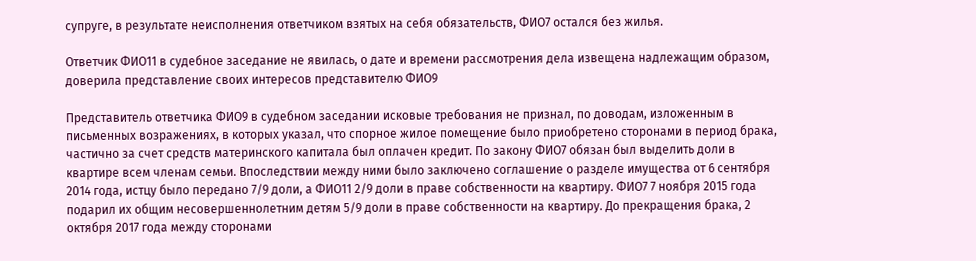супруге, в результате неисполнения ответчиком взятых на себя обязательств, ФИО7 остался без жилья.

Ответчик ФИО11 в судебное заседание не явилась, о дате и времени рассмотрения дела извещена надлежащим образом, доверила представление своих интересов представителю ФИО9

Представитель ответчика ФИО9 в судебном заседании исковые требования не признал, по доводам, изложенным в письменных возражениях, в которых указал, что спорное жилое помещение было приобретено сторонами в период брака, частично за счет средств материнского капитала был оплачен кредит. По закону ФИО7 обязан был выделить доли в квартире всем членам семьи. Впоследствии между ними было заключено соглашение о разделе имущества от 6 сентября 2014 года, истцу было передано 7/9 доли, а ФИО11 2/9 доли в праве собственности на квартиру. ФИО7 7 ноября 2015 года подарил их общим несовершеннолетним детям 5/9 доли в праве собственности на квартиру. До прекращения брака, 2 октября 2017 года между сторонами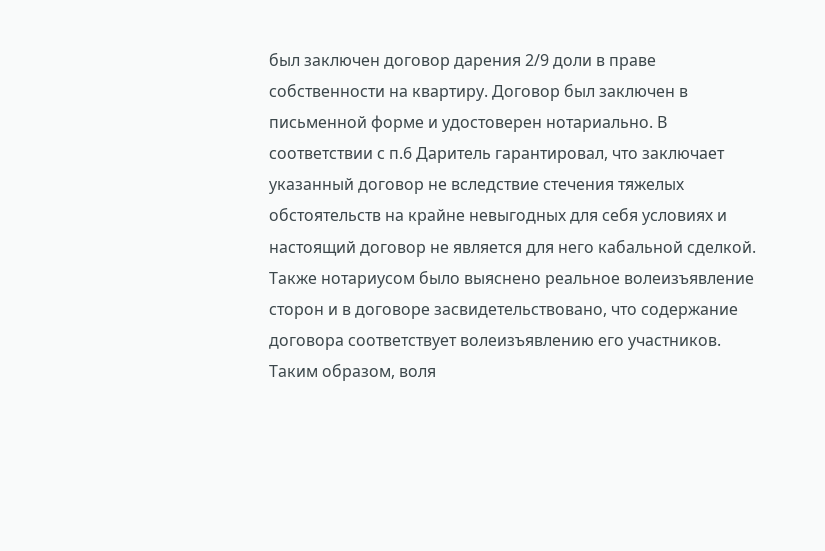был заключен договор дарения 2/9 доли в праве собственности на квартиру. Договор был заключен в письменной форме и удостоверен нотариально. В соответствии с п.6 Даритель гарантировал, что заключает указанный договор не вследствие стечения тяжелых обстоятельств на крайне невыгодных для себя условиях и настоящий договор не является для него кабальной сделкой. Также нотариусом было выяснено реальное волеизъявление сторон и в договоре засвидетельствовано, что содержание договора соответствует волеизъявлению его участников. Таким образом, воля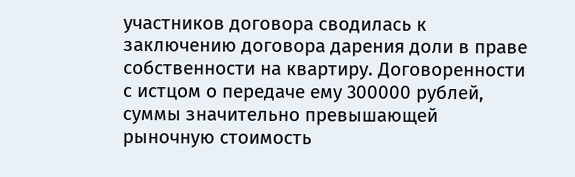участников договора сводилась к заключению договора дарения доли в праве собственности на квартиру. Договоренности с истцом о передаче ему 300000 рублей, суммы значительно превышающей рыночную стоимость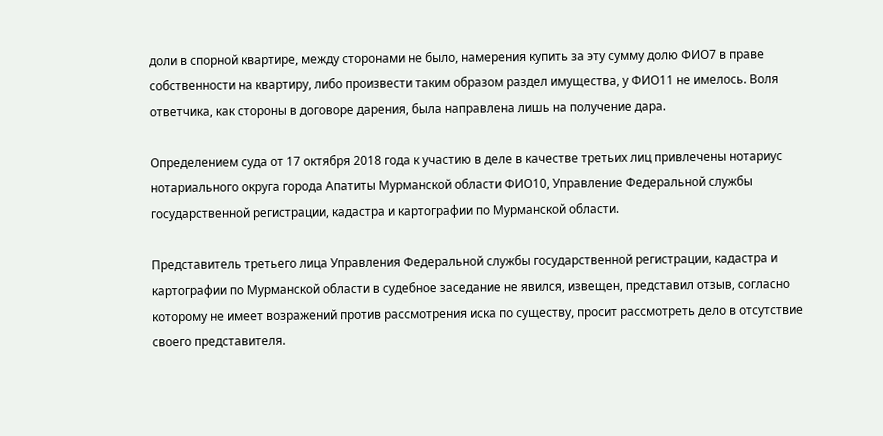доли в спорной квартире, между сторонами не было, намерения купить за эту сумму долю ФИО7 в праве собственности на квартиру, либо произвести таким образом раздел имущества, у ФИО11 не имелось. Воля ответчика, как стороны в договоре дарения, была направлена лишь на получение дара.

Определением суда от 17 октября 2018 года к участию в деле в качестве третьих лиц привлечены нотариус нотариального округа города Апатиты Мурманской области ФИО10, Управление Федеральной службы государственной регистрации, кадастра и картографии по Мурманской области.

Представитель третьего лица Управления Федеральной службы государственной регистрации, кадастра и картографии по Мурманской области в судебное заседание не явился, извещен, представил отзыв, согласно которому не имеет возражений против рассмотрения иска по существу, просит рассмотреть дело в отсутствие своего представителя.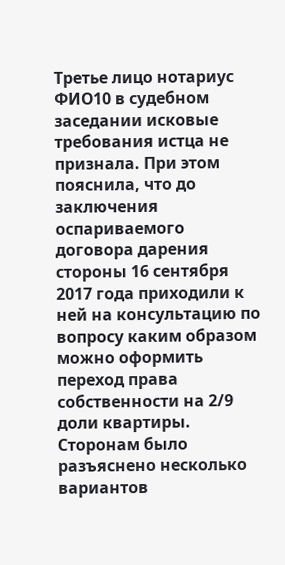Третье лицо нотариус ФИО10 в судебном заседании исковые требования истца не признала. При этом пояснила, что до заключения оспариваемого договора дарения стороны 16 сентября 2017 года приходили к ней на консультацию по вопросу каким образом можно оформить переход права собственности на 2/9 доли квартиры. Сторонам было разъяснено несколько вариантов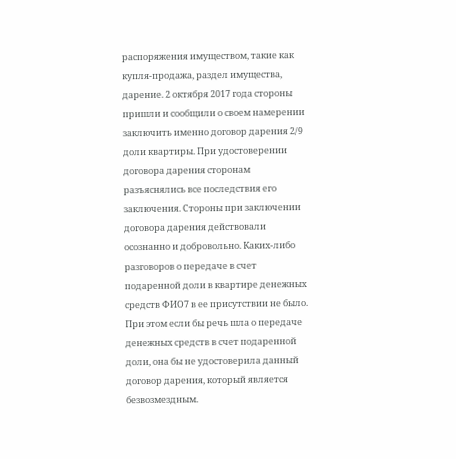распоряжения имуществом, такие как купля-продажа, раздел имущества, дарение. 2 октября 2017 года стороны пришли и сообщили о своем намерении заключить именно договор дарения 2/9 доли квартиры. При удостоверении договора дарения сторонам разъяснялись все последствия его заключения. Стороны при заключении договора дарения действовали осознанно и добровольно. Каких-либо разговоров о передаче в счет подаренной доли в квартире денежных средств ФИО7 в ее присутствии не было. При этом если бы речь шла о передаче денежных средств в счет подаренной доли, она бы не удостоверила данный договор дарения, который является безвозмездным.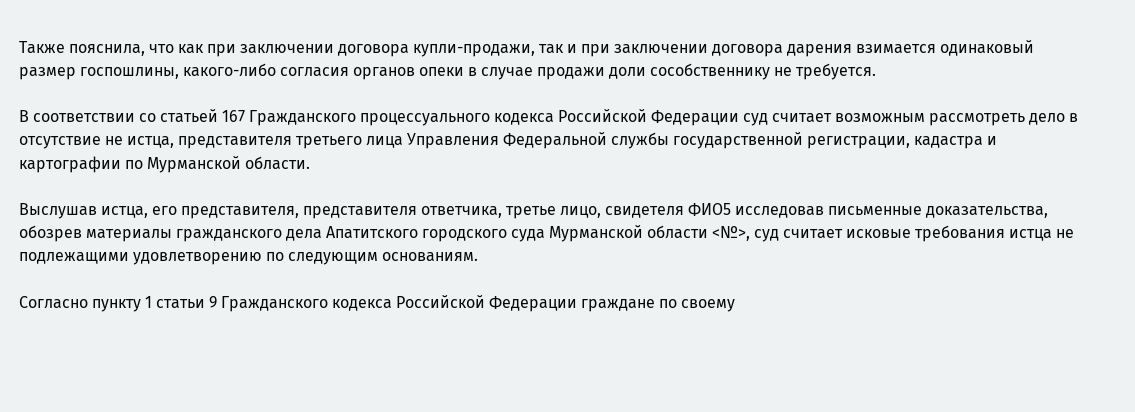Также пояснила, что как при заключении договора купли-продажи, так и при заключении договора дарения взимается одинаковый размер госпошлины, какого-либо согласия органов опеки в случае продажи доли сособственнику не требуется.

В соответствии со статьей 167 Гражданского процессуального кодекса Российской Федерации суд считает возможным рассмотреть дело в отсутствие не истца, представителя третьего лица Управления Федеральной службы государственной регистрации, кадастра и картографии по Мурманской области.

Выслушав истца, его представителя, представителя ответчика, третье лицо, свидетеля ФИО5 исследовав письменные доказательства, обозрев материалы гражданского дела Апатитского городского суда Мурманской области <№>, суд считает исковые требования истца не подлежащими удовлетворению по следующим основаниям.

Согласно пункту 1 статьи 9 Гражданского кодекса Российской Федерации граждане по своему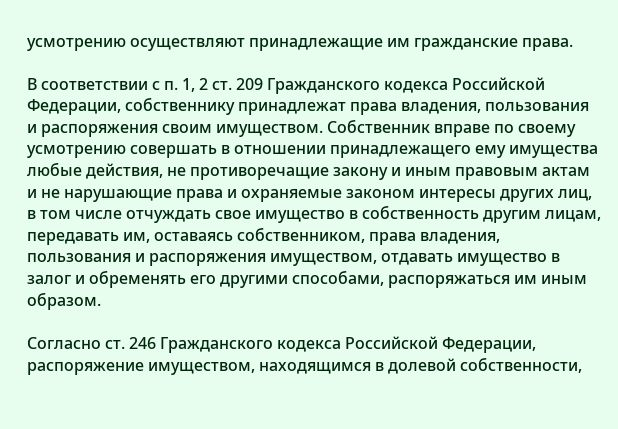усмотрению осуществляют принадлежащие им гражданские права.

В соответствии с п. 1, 2 ст. 209 Гражданского кодекса Российской Федерации, собственнику принадлежат права владения, пользования и распоряжения своим имуществом. Собственник вправе по своему усмотрению совершать в отношении принадлежащего ему имущества любые действия, не противоречащие закону и иным правовым актам и не нарушающие права и охраняемые законом интересы других лиц, в том числе отчуждать свое имущество в собственность другим лицам, передавать им, оставаясь собственником, права владения, пользования и распоряжения имуществом, отдавать имущество в залог и обременять его другими способами, распоряжаться им иным образом.

Согласно ст. 246 Гражданского кодекса Российской Федерации, распоряжение имуществом, находящимся в долевой собственности,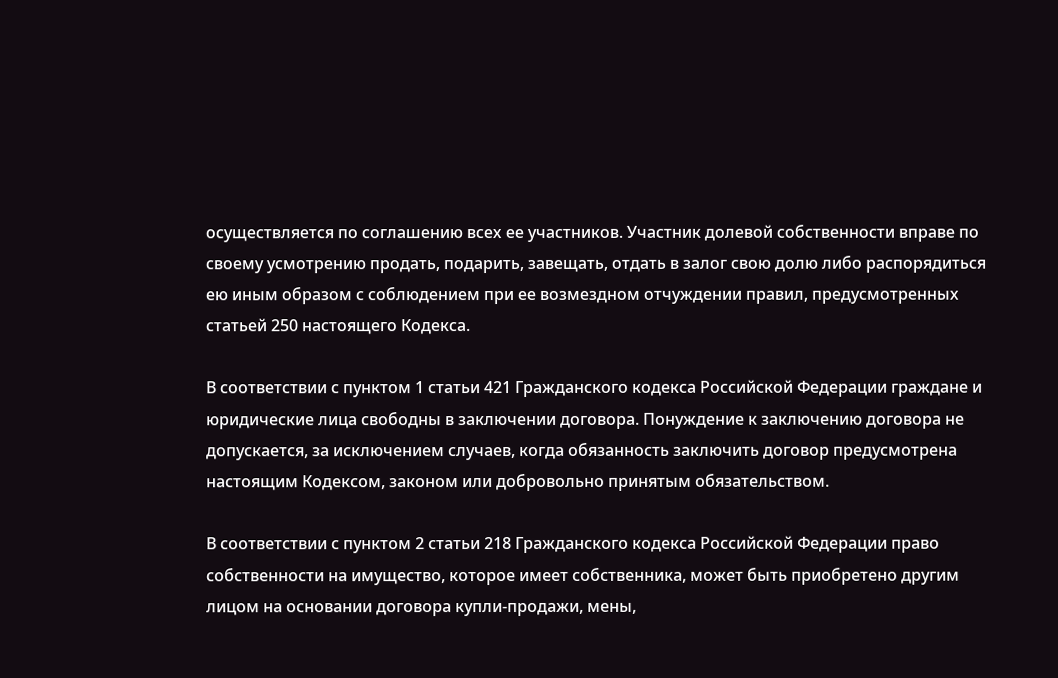осуществляется по соглашению всех ее участников. Участник долевой собственности вправе по своему усмотрению продать, подарить, завещать, отдать в залог свою долю либо распорядиться ею иным образом с соблюдением при ее возмездном отчуждении правил, предусмотренных статьей 250 настоящего Кодекса.

В соответствии с пунктом 1 статьи 421 Гражданского кодекса Российской Федерации граждане и юридические лица свободны в заключении договора. Понуждение к заключению договора не допускается, за исключением случаев, когда обязанность заключить договор предусмотрена настоящим Кодексом, законом или добровольно принятым обязательством.

В соответствии с пунктом 2 статьи 218 Гражданского кодекса Российской Федерации право собственности на имущество, которое имеет собственника, может быть приобретено другим лицом на основании договора купли-продажи, мены,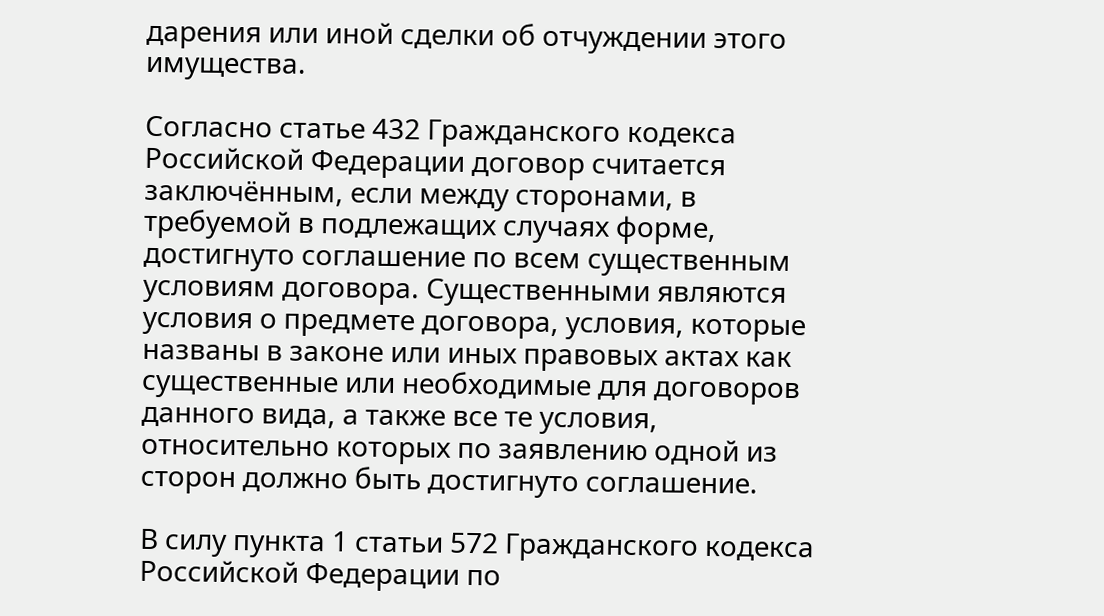дарения или иной сделки об отчуждении этого имущества.

Согласно статье 432 Гражданского кодекса Российской Федерации договор считается заключённым, если между сторонами, в требуемой в подлежащих случаях форме, достигнуто соглашение по всем существенным условиям договора. Существенными являются условия о предмете договора, условия, которые названы в законе или иных правовых актах как существенные или необходимые для договоров данного вида, а также все те условия, относительно которых по заявлению одной из сторон должно быть достигнуто соглашение.

В силу пункта 1 статьи 572 Гражданского кодекса Российской Федерации по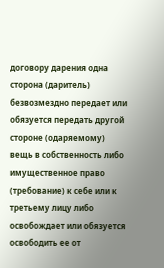договору дарения одна сторона (даритель) безвозмездно передает или обязуется передать другой стороне (одаряемому) вещь в собственность либо имущественное право (требование) к себе или к третьему лицу либо освобождает или обязуется освободить ее от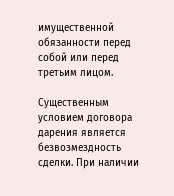имущественной обязанности перед собой или перед третьим лицом.

Существенным условием договора дарения является безвозмездность сделки. При наличии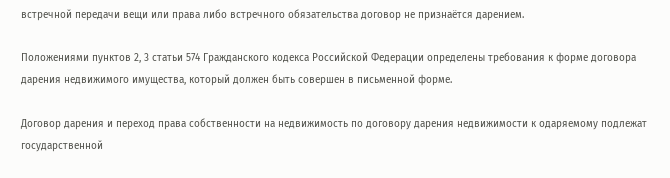встречной передачи вещи или права либо встречного обязательства договор не признаётся дарением.

Положениями пунктов 2, 3 статьи 574 Гражданского кодекса Российской Федерации определены требования к форме договора дарения недвижимого имущества, который должен быть совершен в письменной форме.

Договор дарения и переход права собственности на недвижимость по договору дарения недвижимости к одаряемому подлежат государственной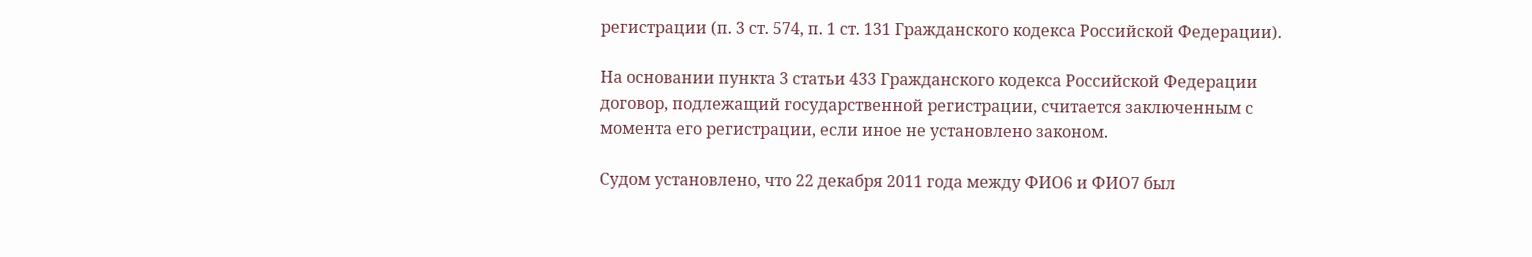регистрации (п. 3 ст. 574, п. 1 ст. 131 Гражданского кодекса Российской Федерации).

На основании пункта 3 статьи 433 Гражданского кодекса Российской Федерации договор, подлежащий государственной регистрации, считается заключенным с момента его регистрации, если иное не установлено законом.

Судом установлено, что 22 декабря 2011 года между ФИО6 и ФИО7 был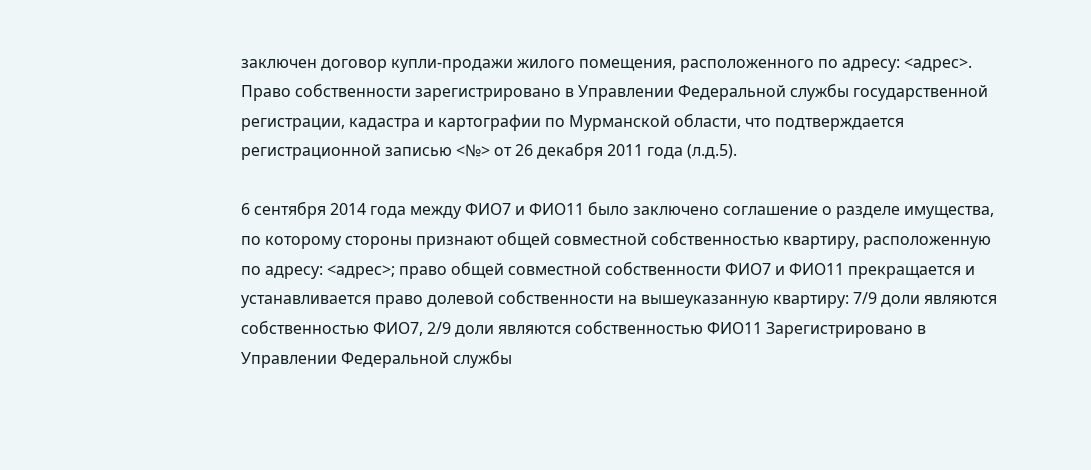заключен договор купли-продажи жилого помещения, расположенного по адресу: <адрес>. Право собственности зарегистрировано в Управлении Федеральной службы государственной регистрации, кадастра и картографии по Мурманской области, что подтверждается регистрационной записью <№> от 26 декабря 2011 года (л.д.5).

6 сентября 2014 года между ФИО7 и ФИО11 было заключено соглашение о разделе имущества, по которому стороны признают общей совместной собственностью квартиру, расположенную по адресу: <адрес>; право общей совместной собственности ФИО7 и ФИО11 прекращается и устанавливается право долевой собственности на вышеуказанную квартиру: 7/9 доли являются собственностью ФИО7, 2/9 доли являются собственностью ФИО11 Зарегистрировано в Управлении Федеральной службы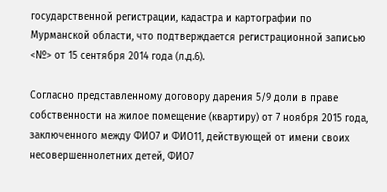государственной регистрации, кадастра и картографии по Мурманской области, что подтверждается регистрационной записью <№> от 15 сентября 2014 года (л.д.6).

Согласно представленному договору дарения 5/9 доли в праве собственности на жилое помещение (квартиру) от 7 ноября 2015 года, заключенного между ФИО7 и ФИО11, действующей от имени своих несовершеннолетних детей, ФИО7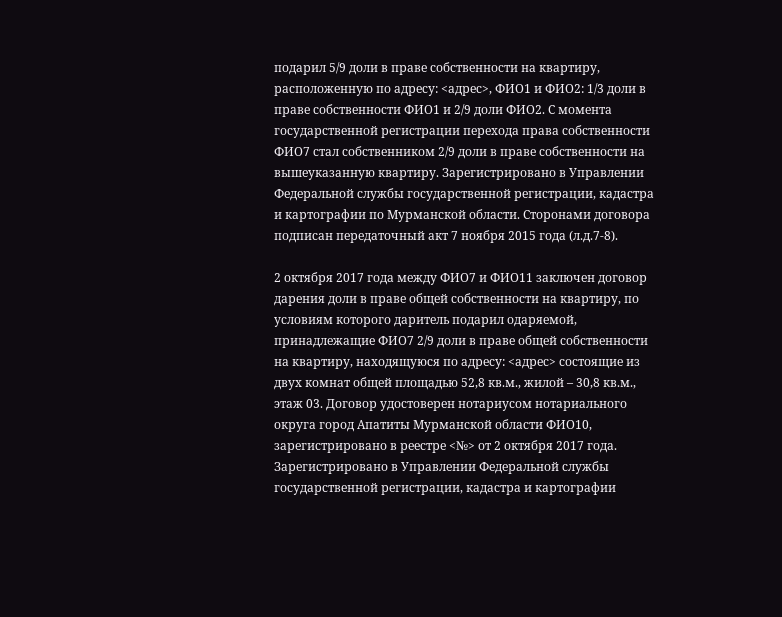подарил 5/9 доли в праве собственности на квартиру, расположенную по адресу: <адрес>, ФИО1 и ФИО2: 1/3 доли в праве собственности ФИО1 и 2/9 доли ФИО2. С момента государственной регистрации перехода права собственности ФИО7 стал собственником 2/9 доли в праве собственности на вышеуказанную квартиру. Зарегистрировано в Управлении Федеральной службы государственной регистрации, кадастра и картографии по Мурманской области. Сторонами договора подписан передаточный акт 7 ноября 2015 года (л.д.7-8).

2 октября 2017 года между ФИО7 и ФИО11 заключен договор дарения доли в праве общей собственности на квартиру, по условиям которого даритель подарил одаряемой, принадлежащие ФИО7 2/9 доли в праве общей собственности на квартиру, находящуюся по адресу: <адрес> состоящие из двух комнат общей площадью 52,8 кв.м., жилой – 30,8 кв.м., этаж 03. Договор удостоверен нотариусом нотариального округа город Апатиты Мурманской области ФИО10, зарегистрировано в реестре <№> от 2 октября 2017 года. Зарегистрировано в Управлении Федеральной службы государственной регистрации, кадастра и картографии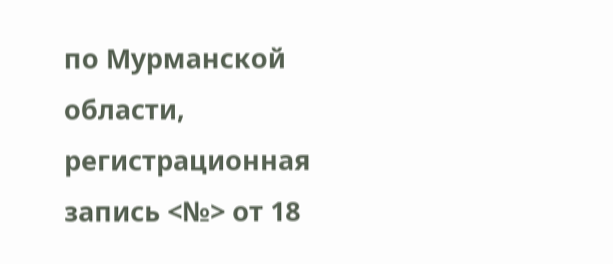по Мурманской области, регистрационная запись <№> от 18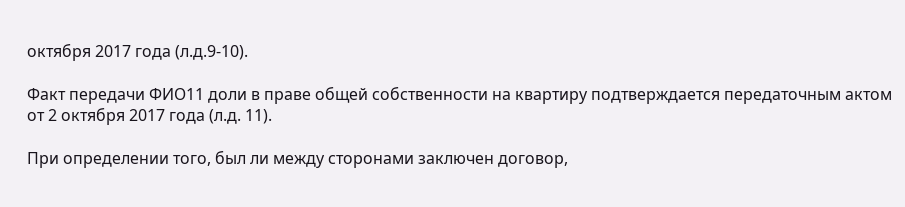октября 2017 года (л.д.9-10).

Факт передачи ФИО11 доли в праве общей собственности на квартиру подтверждается передаточным актом от 2 октября 2017 года (л.д. 11).

При определении того, был ли между сторонами заключен договор,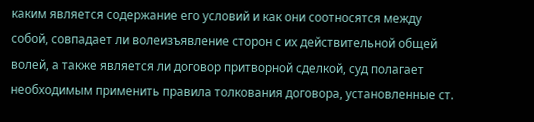каким является содержание его условий и как они соотносятся между собой, совпадает ли волеизъявление сторон с их действительной общей волей, а также является ли договор притворной сделкой, суд полагает необходимым применить правила толкования договора, установленные ст.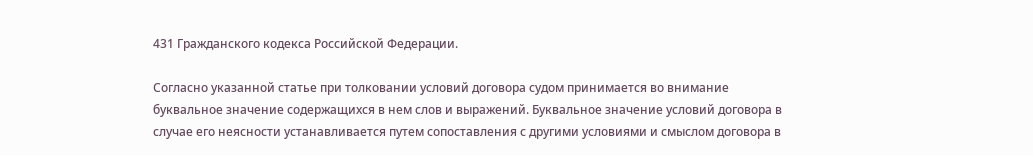431 Гражданского кодекса Российской Федерации.

Согласно указанной статье при толковании условий договора судом принимается во внимание буквальное значение содержащихся в нем слов и выражений. Буквальное значение условий договора в случае его неясности устанавливается путем сопоставления с другими условиями и смыслом договора в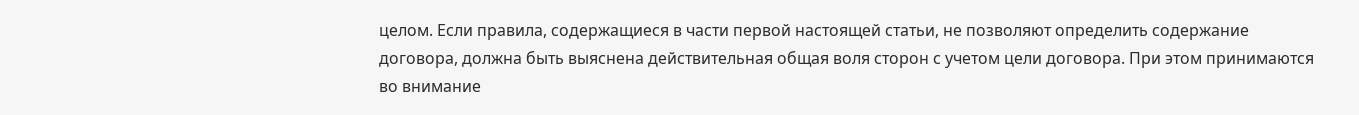целом. Если правила, содержащиеся в части первой настоящей статьи, не позволяют определить содержание договора, должна быть выяснена действительная общая воля сторон с учетом цели договора. При этом принимаются во внимание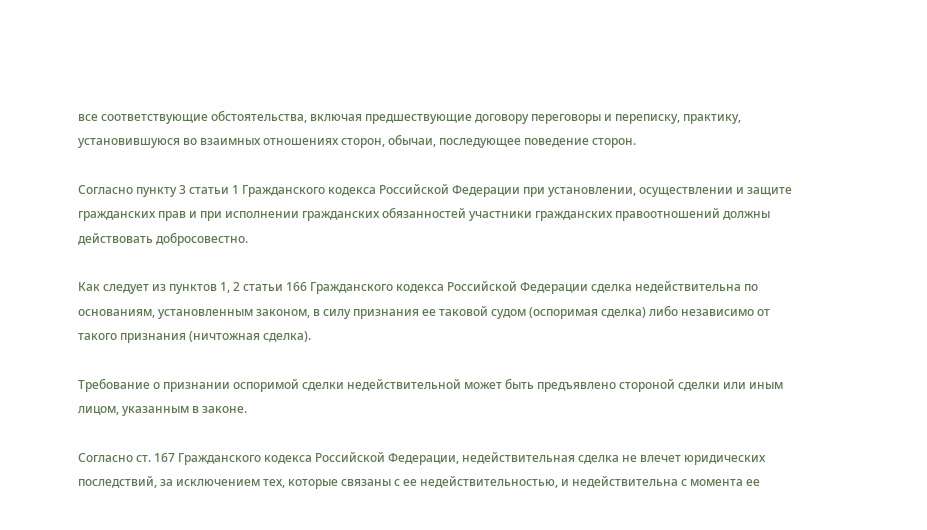все соответствующие обстоятельства, включая предшествующие договору переговоры и переписку, практику, установившуюся во взаимных отношениях сторон, обычаи, последующее поведение сторон.

Согласно пункту 3 статьи 1 Гражданского кодекса Российской Федерации при установлении, осуществлении и защите гражданских прав и при исполнении гражданских обязанностей участники гражданских правоотношений должны действовать добросовестно.

Как следует из пунктов 1, 2 статьи 166 Гражданского кодекса Российской Федерации сделка недействительна по основаниям, установленным законом, в силу признания ее таковой судом (оспоримая сделка) либо независимо от такого признания (ничтожная сделка).

Требование о признании оспоримой сделки недействительной может быть предъявлено стороной сделки или иным лицом, указанным в законе.

Согласно ст. 167 Гражданского кодекса Российской Федерации, недействительная сделка не влечет юридических последствий, за исключением тех, которые связаны с ее недействительностью, и недействительна с момента ее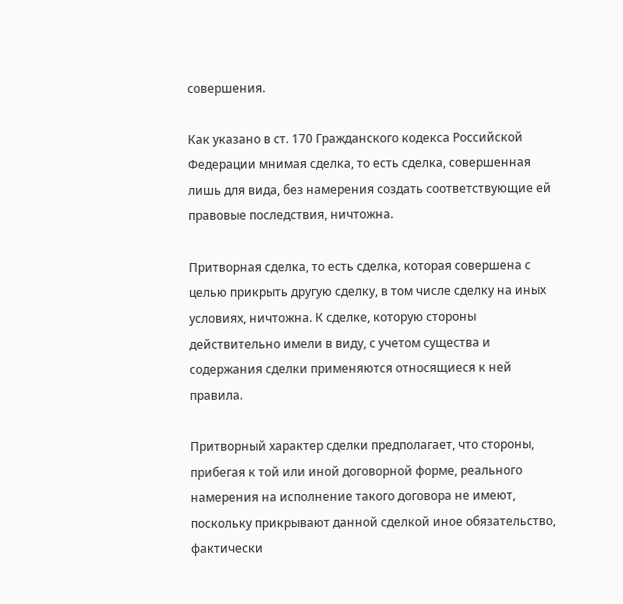совершения.

Как указано в ст. 170 Гражданского кодекса Российской Федерации мнимая сделка, то есть сделка, совершенная лишь для вида, без намерения создать соответствующие ей правовые последствия, ничтожна.

Притворная сделка, то есть сделка, которая совершена с целью прикрыть другую сделку, в том числе сделку на иных условиях, ничтожна. К сделке, которую стороны действительно имели в виду, с учетом существа и содержания сделки применяются относящиеся к ней правила.

Притворный характер сделки предполагает, что стороны, прибегая к той или иной договорной форме, реального намерения на исполнение такого договора не имеют, поскольку прикрывают данной сделкой иное обязательство, фактически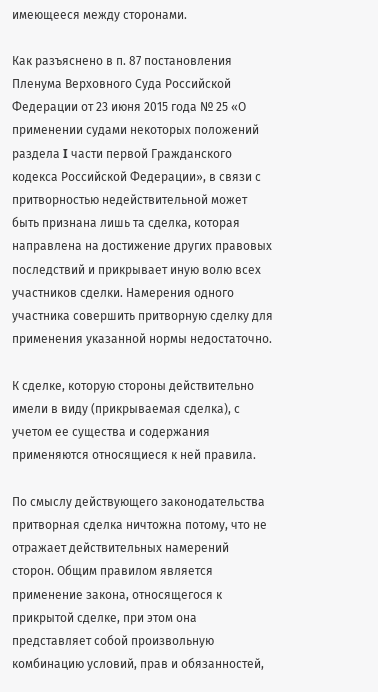имеющееся между сторонами.

Как разъяснено в п. 87 постановления Пленума Верховного Суда Российской Федерации от 23 июня 2015 года № 25 «О применении судами некоторых положений раздела I части первой Гражданского кодекса Российской Федерации», в связи с притворностью недействительной может быть признана лишь та сделка, которая направлена на достижение других правовых последствий и прикрывает иную волю всех участников сделки. Намерения одного участника совершить притворную сделку для применения указанной нормы недостаточно.

К сделке, которую стороны действительно имели в виду (прикрываемая сделка), с учетом ее существа и содержания применяются относящиеся к ней правила.

По смыслу действующего законодательства притворная сделка ничтожна потому, что не отражает действительных намерений сторон. Общим правилом является применение закона, относящегося к прикрытой сделке, при этом она представляет собой произвольную комбинацию условий, прав и обязанностей,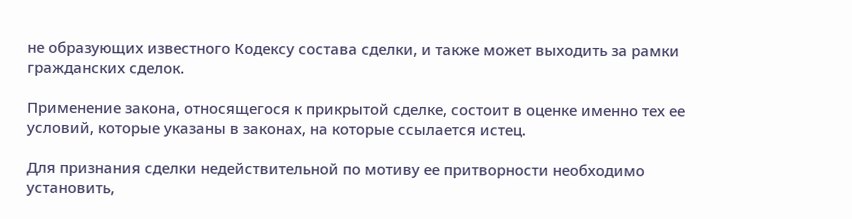не образующих известного Кодексу состава сделки, и также может выходить за рамки гражданских сделок.

Применение закона, относящегося к прикрытой сделке, состоит в оценке именно тех ее условий, которые указаны в законах, на которые ссылается истец.

Для признания сделки недействительной по мотиву ее притворности необходимо установить,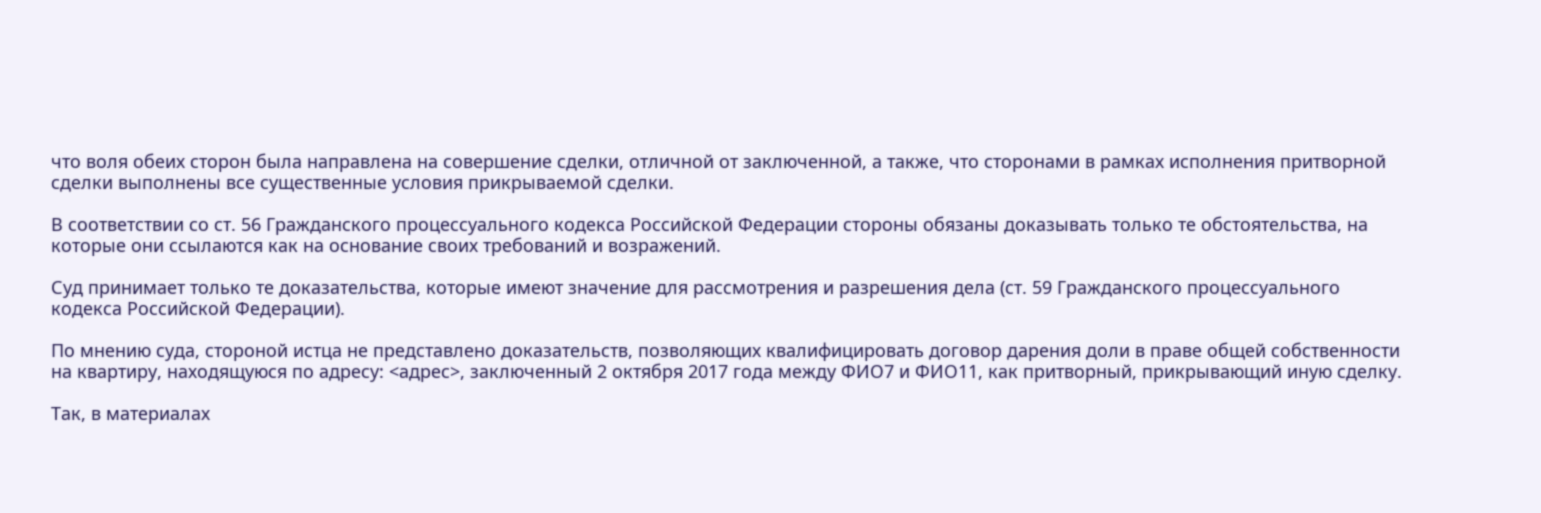что воля обеих сторон была направлена на совершение сделки, отличной от заключенной, а также, что сторонами в рамках исполнения притворной сделки выполнены все существенные условия прикрываемой сделки.

В соответствии со ст. 56 Гражданского процессуального кодекса Российской Федерации стороны обязаны доказывать только те обстоятельства, на которые они ссылаются как на основание своих требований и возражений.

Суд принимает только те доказательства, которые имеют значение для рассмотрения и разрешения дела (ст. 59 Гражданского процессуального кодекса Российской Федерации).

По мнению суда, стороной истца не представлено доказательств, позволяющих квалифицировать договор дарения доли в праве общей собственности на квартиру, находящуюся по адресу: <адрес>, заключенный 2 октября 2017 года между ФИО7 и ФИО11, как притворный, прикрывающий иную сделку.

Так, в материалах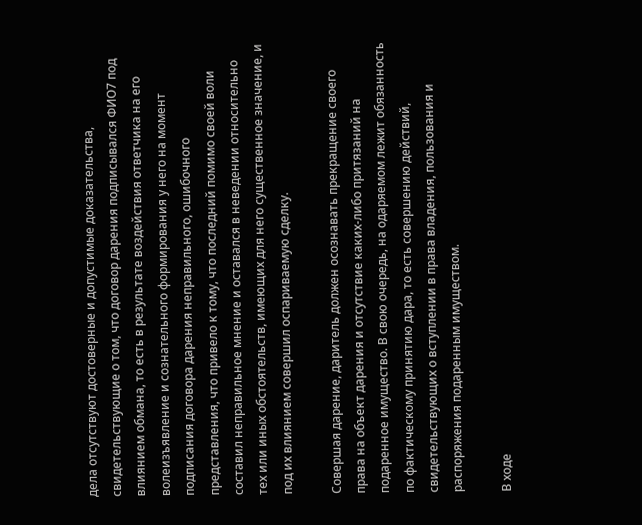дела отсутствуют достоверные и допустимые доказательства, свидетельствующие о том, что договор дарения подписывался ФИО7 под влиянием обмана, то есть в результате воздействия ответчика на его волеизъявление и сознательного формирования у него на момент подписания договора дарения неправильного, ошибочного представления, что привело к тому, что последний помимо своей воли составил неправильное мнение и оставался в неведении относительно тех или иных обстоятельств, имеющих для него существенное значение, и под их влиянием совершил оспариваемую сделку.

Совершая дарение, даритель должен осознавать прекращение своего права на объект дарения и отсутствие каких-либо притязаний на подаренное имущество. В свою очередь, на одаряемом лежит обязанность по фактическому принятию дара, то есть совершению действий, свидетельствующих о вступлении в права владения, пользования и распоряжения подаренным имуществом.

В ходе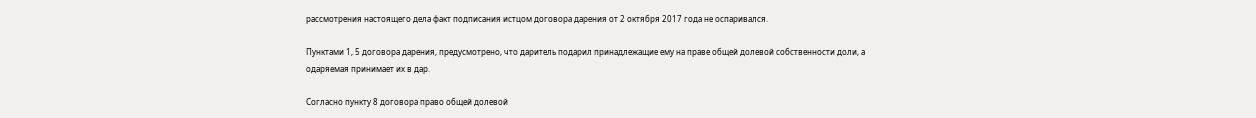рассмотрения настоящего дела факт подписания истцом договора дарения от 2 октября 2017 года не оспаривался.

Пунктами 1, 5 договора дарения, предусмотрено, что даритель подарил принадлежащие ему на праве общей долевой собственности доли, а одаряемая принимает их в дар.

Согласно пункту 8 договора право общей долевой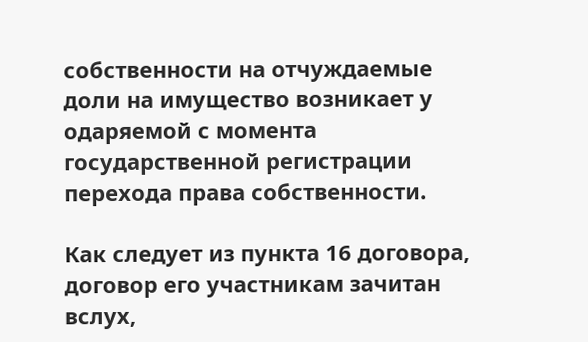собственности на отчуждаемые доли на имущество возникает у одаряемой с момента государственной регистрации перехода права собственности.

Как следует из пункта 16 договора, договор его участникам зачитан вслух,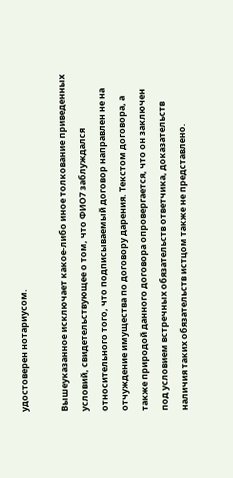удостоверен нотариусом.

Вышеуказанное исключает какое-либо иное толкование приведенных условий, свидетельствующее о том, что ФИО7 заблуждался относительного того, что подписываемый договор направлен не на отчуждение имущества по договору дарения. Текстом договора, а также природой данного договора опровергается, что он заключен под условием встречных обязательств ответчика, доказательств наличия таких обязательств истцом также не представлено.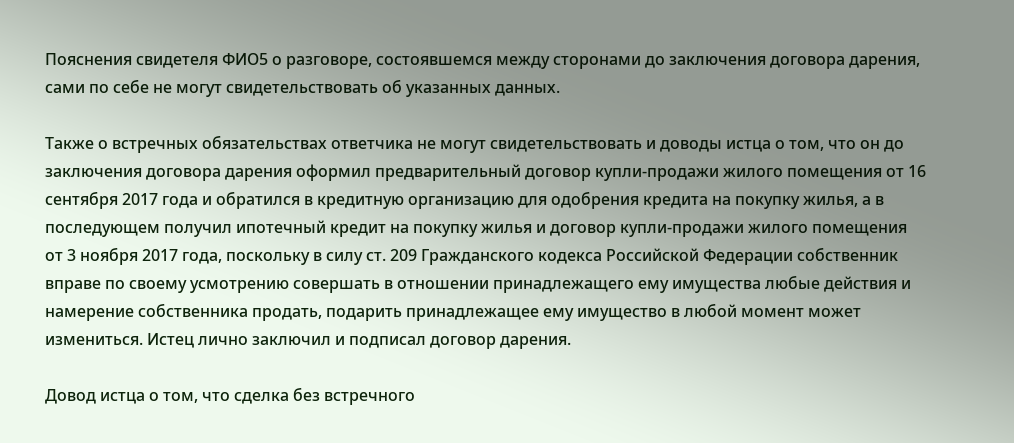Пояснения свидетеля ФИО5 о разговоре, состоявшемся между сторонами до заключения договора дарения, сами по себе не могут свидетельствовать об указанных данных.

Также о встречных обязательствах ответчика не могут свидетельствовать и доводы истца о том, что он до заключения договора дарения оформил предварительный договор купли-продажи жилого помещения от 16 сентября 2017 года и обратился в кредитную организацию для одобрения кредита на покупку жилья, а в последующем получил ипотечный кредит на покупку жилья и договор купли-продажи жилого помещения от 3 ноября 2017 года, поскольку в силу ст. 209 Гражданского кодекса Российской Федерации собственник вправе по своему усмотрению совершать в отношении принадлежащего ему имущества любые действия и намерение собственника продать, подарить принадлежащее ему имущество в любой момент может измениться. Истец лично заключил и подписал договор дарения.

Довод истца о том, что сделка без встречного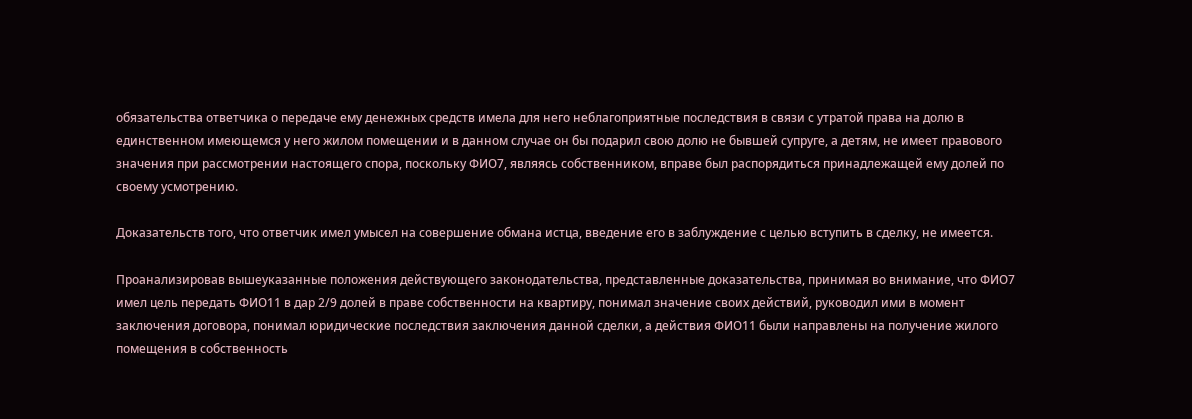обязательства ответчика о передаче ему денежных средств имела для него неблагоприятные последствия в связи с утратой права на долю в единственном имеющемся у него жилом помещении и в данном случае он бы подарил свою долю не бывшей супруге, а детям, не имеет правового значения при рассмотрении настоящего спора, поскольку ФИО7, являясь собственником, вправе был распорядиться принадлежащей ему долей по своему усмотрению.

Доказательств того, что ответчик имел умысел на совершение обмана истца, введение его в заблуждение с целью вступить в сделку, не имеется.

Проанализировав вышеуказанные положения действующего законодательства, представленные доказательства, принимая во внимание, что ФИО7 имел цель передать ФИО11 в дар 2/9 долей в праве собственности на квартиру, понимал значение своих действий, руководил ими в момент заключения договора, понимал юридические последствия заключения данной сделки, а действия ФИО11 были направлены на получение жилого помещения в собственность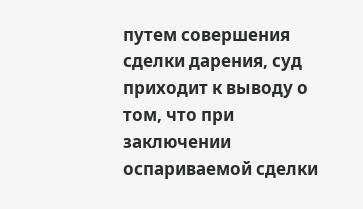путем совершения сделки дарения, суд приходит к выводу о том, что при заключении оспариваемой сделки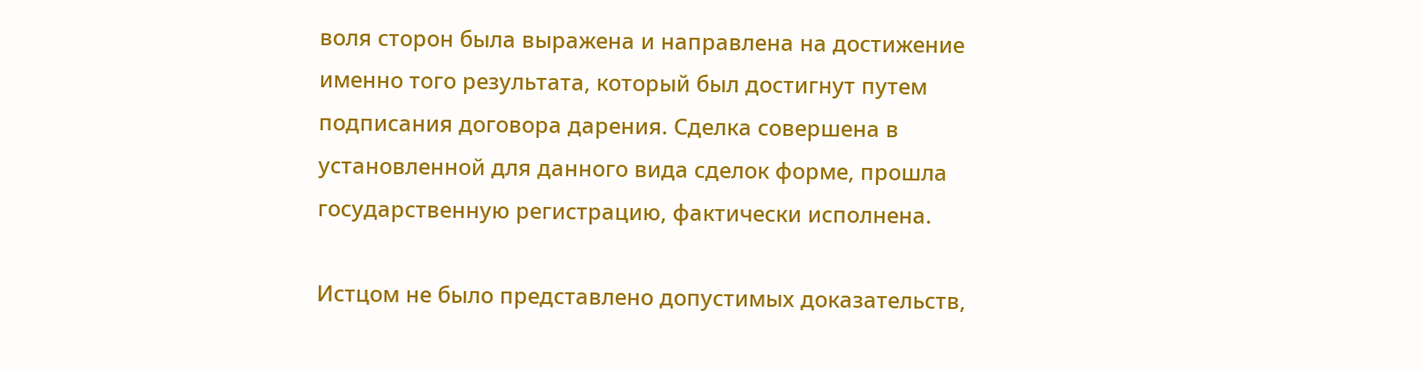воля сторон была выражена и направлена на достижение именно того результата, который был достигнут путем подписания договора дарения. Сделка совершена в установленной для данного вида сделок форме, прошла государственную регистрацию, фактически исполнена.

Истцом не было представлено допустимых доказательств,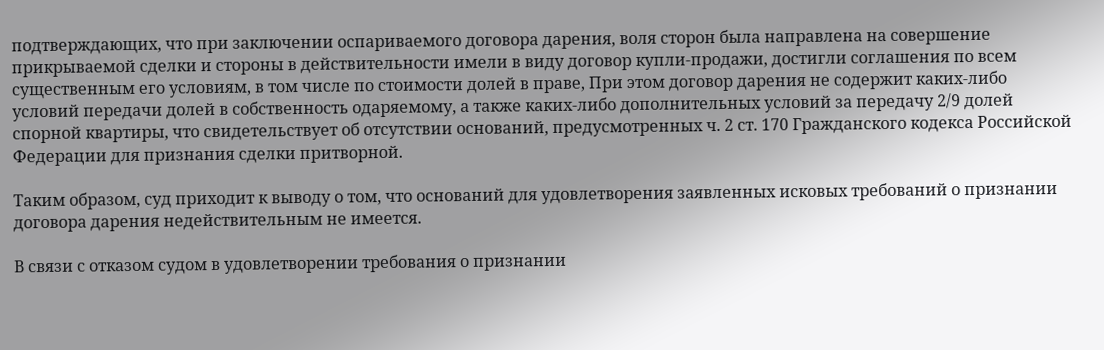подтверждающих, что при заключении оспариваемого договора дарения, воля сторон была направлена на совершение прикрываемой сделки и стороны в действительности имели в виду договор купли-продажи, достигли соглашения по всем существенным его условиям, в том числе по стоимости долей в праве, При этом договор дарения не содержит каких-либо условий передачи долей в собственность одаряемому, а также каких-либо дополнительных условий за передачу 2/9 долей спорной квартиры, что свидетельствует об отсутствии оснований, предусмотренных ч. 2 ст. 170 Гражданского кодекса Российской Федерации для признания сделки притворной.

Таким образом, суд приходит к выводу о том, что оснований для удовлетворения заявленных исковых требований о признании договора дарения недействительным не имеется.

В связи с отказом судом в удовлетворении требования о признании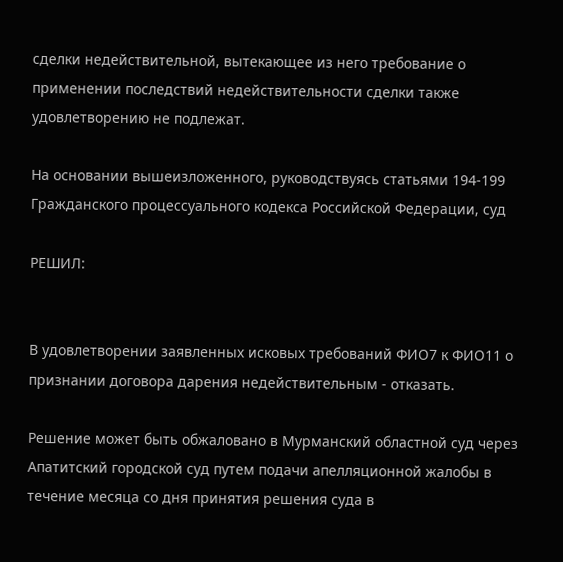сделки недействительной, вытекающее из него требование о применении последствий недействительности сделки также удовлетворению не подлежат.

На основании вышеизложенного, руководствуясь статьями 194-199 Гражданского процессуального кодекса Российской Федерации, суд

РЕШИЛ:


В удовлетворении заявленных исковых требований ФИО7 к ФИО11 о признании договора дарения недействительным - отказать.

Решение может быть обжаловано в Мурманский областной суд через Апатитский городской суд путем подачи апелляционной жалобы в течение месяца со дня принятия решения суда в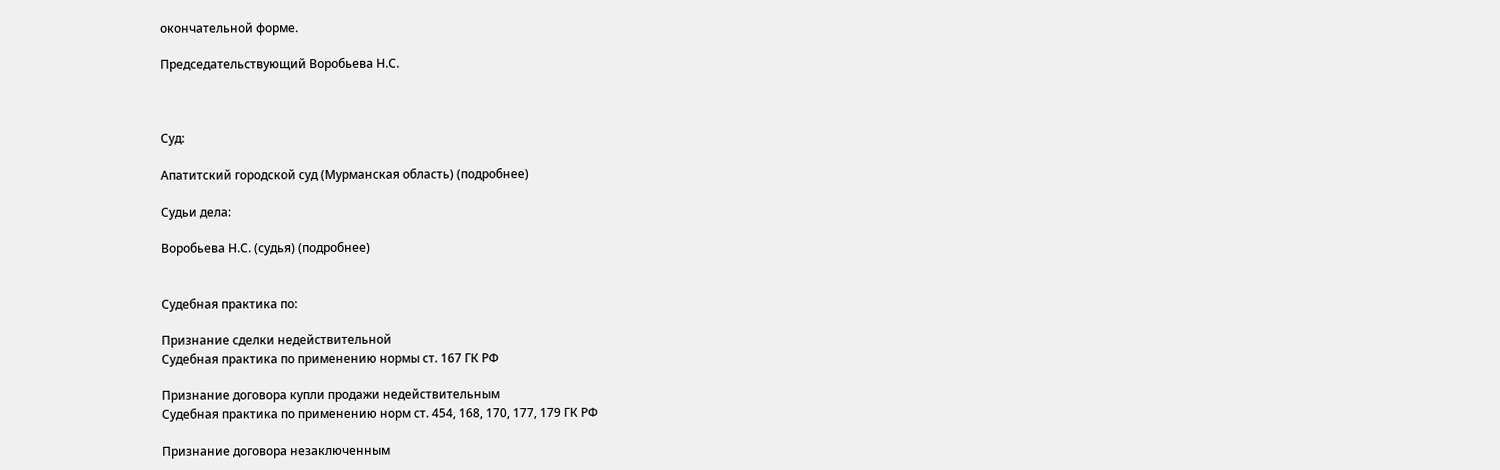окончательной форме.

Председательствующий Воробьева Н.С.



Суд:

Апатитский городской суд (Мурманская область) (подробнее)

Судьи дела:

Воробьева Н.С. (судья) (подробнее)


Судебная практика по:

Признание сделки недействительной
Судебная практика по применению нормы ст. 167 ГК РФ

Признание договора купли продажи недействительным
Судебная практика по применению норм ст. 454, 168, 170, 177, 179 ГК РФ

Признание договора незаключенным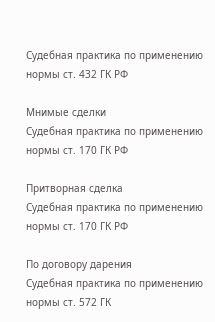Судебная практика по применению нормы ст. 432 ГК РФ

Мнимые сделки
Судебная практика по применению нормы ст. 170 ГК РФ

Притворная сделка
Судебная практика по применению нормы ст. 170 ГК РФ

По договору дарения
Судебная практика по применению нормы ст. 572 ГК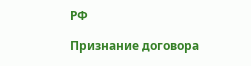РФ

Признание договора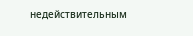недействительным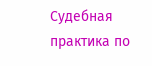Судебная практика по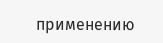применению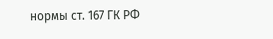нормы ст. 167 ГК РФ